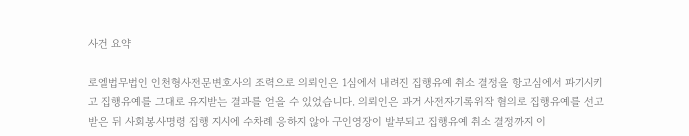사건 요약

로엘법무법인 인천형사전문변호사의 조력으로 의뢰인은 1심에서 내려진 집행유예 취소 결정을 항고심에서 파기시키고 집행유예를 그대로 유지받는 결과를 얻을 수 있었습니다. 의뢰인은 과거 사전자기록위작 혐의로 집행유예를 선고받은 뒤 사회봉사명령 집행 지시에 수차례 응하지 않아 구인영장이 발부되고 집행유예 취소 결정까지 이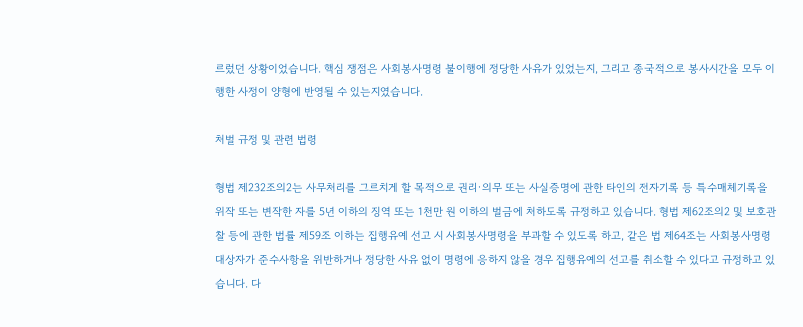르렀던 상황이었습니다. 핵심 쟁점은 사회봉사명령 불이행에 정당한 사유가 있었는지, 그리고 종국적으로 봉사시간을 모두 이행한 사정이 양형에 반영될 수 있는지였습니다.

처벌 규정 및 관련 법령

형법 제232조의2는 사무처리를 그르치게 할 목적으로 권리·의무 또는 사실증명에 관한 타인의 전자기록 등 특수매체기록을 위작 또는 변작한 자를 5년 이하의 징역 또는 1천만 원 이하의 벌금에 처하도록 규정하고 있습니다. 형법 제62조의2 및 보호관찰 등에 관한 법률 제59조 이하는 집행유예 선고 시 사회봉사명령을 부과할 수 있도록 하고, 같은 법 제64조는 사회봉사명령 대상자가 준수사항을 위반하거나 정당한 사유 없이 명령에 응하지 않을 경우 집행유예의 선고를 취소할 수 있다고 규정하고 있습니다. 다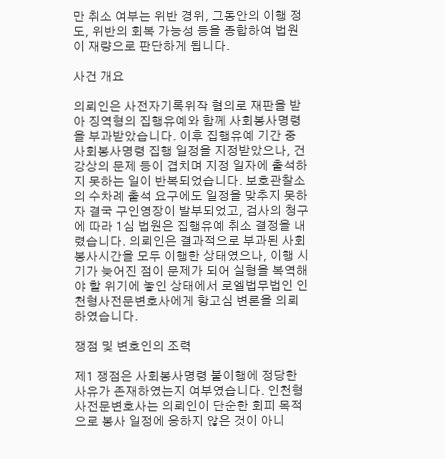만 취소 여부는 위반 경위, 그동안의 이행 정도, 위반의 회복 가능성 등을 종합하여 법원이 재량으로 판단하게 됩니다.

사건 개요

의뢰인은 사전자기록위작 혐의로 재판을 받아 징역형의 집행유예와 함께 사회봉사명령을 부과받았습니다. 이후 집행유예 기간 중 사회봉사명령 집행 일정을 지정받았으나, 건강상의 문제 등이 겹치며 지정 일자에 출석하지 못하는 일이 반복되었습니다. 보호관찰소의 수차례 출석 요구에도 일정을 맞추지 못하자 결국 구인영장이 발부되었고, 검사의 청구에 따라 1심 법원은 집행유예 취소 결정을 내렸습니다. 의뢰인은 결과적으로 부과된 사회봉사시간을 모두 이행한 상태였으나, 이행 시기가 늦어진 점이 문제가 되어 실형을 복역해야 할 위기에 놓인 상태에서 로엘법무법인 인천형사전문변호사에게 항고심 변론을 의뢰하였습니다.

쟁점 및 변호인의 조력

제1 쟁점은 사회봉사명령 불이행에 정당한 사유가 존재하였는지 여부였습니다. 인천형사전문변호사는 의뢰인이 단순한 회피 목적으로 봉사 일정에 응하지 않은 것이 아니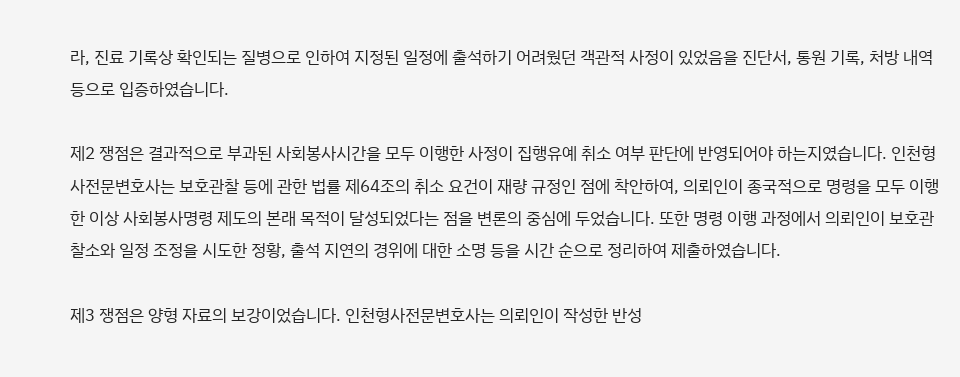라, 진료 기록상 확인되는 질병으로 인하여 지정된 일정에 출석하기 어려웠던 객관적 사정이 있었음을 진단서, 통원 기록, 처방 내역 등으로 입증하였습니다.

제2 쟁점은 결과적으로 부과된 사회봉사시간을 모두 이행한 사정이 집행유예 취소 여부 판단에 반영되어야 하는지였습니다. 인천형사전문변호사는 보호관찰 등에 관한 법률 제64조의 취소 요건이 재량 규정인 점에 착안하여, 의뢰인이 종국적으로 명령을 모두 이행한 이상 사회봉사명령 제도의 본래 목적이 달성되었다는 점을 변론의 중심에 두었습니다. 또한 명령 이행 과정에서 의뢰인이 보호관찰소와 일정 조정을 시도한 정황, 출석 지연의 경위에 대한 소명 등을 시간 순으로 정리하여 제출하였습니다.

제3 쟁점은 양형 자료의 보강이었습니다. 인천형사전문변호사는 의뢰인이 작성한 반성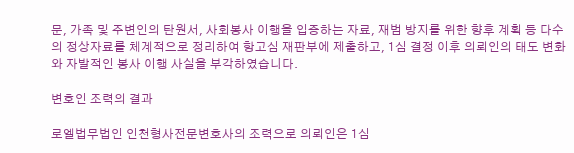문, 가족 및 주변인의 탄원서, 사회봉사 이행을 입증하는 자료, 재범 방지를 위한 향후 계획 등 다수의 정상자료를 체계적으로 정리하여 항고심 재판부에 제출하고, 1심 결정 이후 의뢰인의 태도 변화와 자발적인 봉사 이행 사실을 부각하였습니다.

변호인 조력의 결과

로엘법무법인 인천형사전문변호사의 조력으로 의뢰인은 1심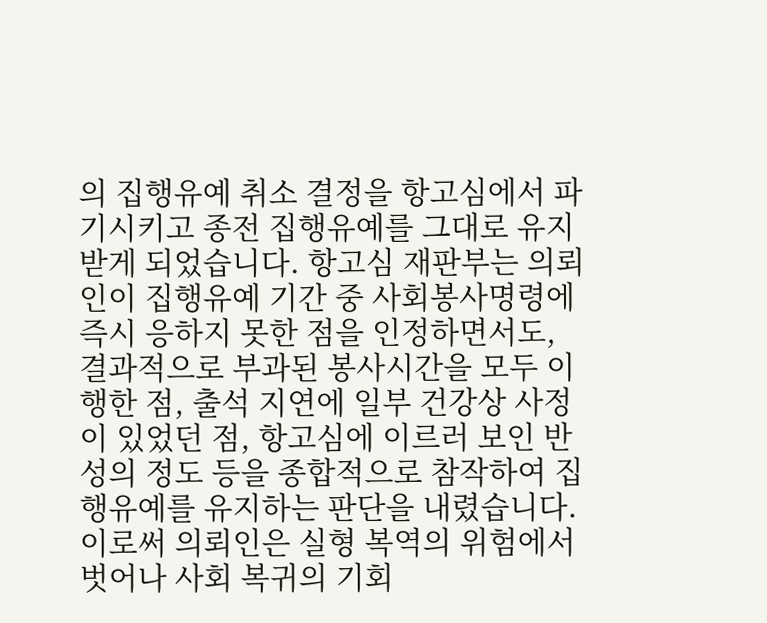의 집행유예 취소 결정을 항고심에서 파기시키고 종전 집행유예를 그대로 유지받게 되었습니다. 항고심 재판부는 의뢰인이 집행유예 기간 중 사회봉사명령에 즉시 응하지 못한 점을 인정하면서도, 결과적으로 부과된 봉사시간을 모두 이행한 점, 출석 지연에 일부 건강상 사정이 있었던 점, 항고심에 이르러 보인 반성의 정도 등을 종합적으로 참작하여 집행유예를 유지하는 판단을 내렸습니다. 이로써 의뢰인은 실형 복역의 위험에서 벗어나 사회 복귀의 기회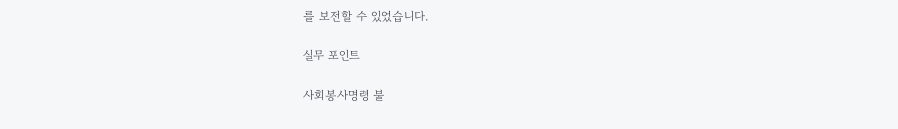를 보전할 수 있었습니다.

실무 포인트

사회봉사명령 불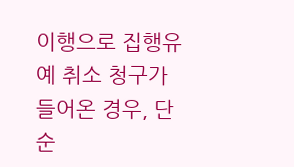이행으로 집행유예 취소 청구가 들어온 경우, 단순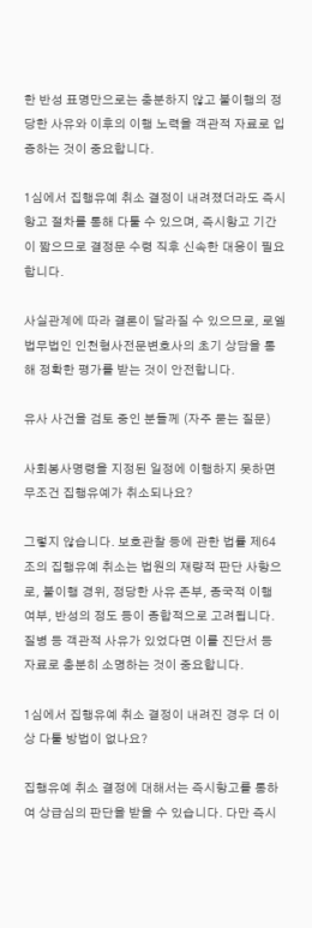한 반성 표명만으로는 충분하지 않고 불이행의 정당한 사유와 이후의 이행 노력을 객관적 자료로 입증하는 것이 중요합니다.

1심에서 집행유예 취소 결정이 내려졌더라도 즉시항고 절차를 통해 다툴 수 있으며, 즉시항고 기간이 짧으므로 결정문 수령 직후 신속한 대응이 필요합니다.

사실관계에 따라 결론이 달라질 수 있으므로, 로엘법무법인 인천형사전문변호사의 초기 상담을 통해 정확한 평가를 받는 것이 안전합니다.

유사 사건을 검토 중인 분들께 (자주 묻는 질문)

사회봉사명령을 지정된 일정에 이행하지 못하면 무조건 집행유예가 취소되나요?

그렇지 않습니다. 보호관찰 등에 관한 법률 제64조의 집행유예 취소는 법원의 재량적 판단 사항으로, 불이행 경위, 정당한 사유 존부, 종국적 이행 여부, 반성의 정도 등이 종합적으로 고려됩니다. 질병 등 객관적 사유가 있었다면 이를 진단서 등 자료로 충분히 소명하는 것이 중요합니다.

1심에서 집행유예 취소 결정이 내려진 경우 더 이상 다툴 방법이 없나요?

집행유예 취소 결정에 대해서는 즉시항고를 통하여 상급심의 판단을 받을 수 있습니다. 다만 즉시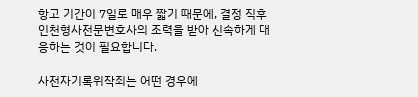항고 기간이 7일로 매우 짧기 때문에, 결정 직후 인천형사전문변호사의 조력을 받아 신속하게 대응하는 것이 필요합니다.

사전자기록위작죄는 어떤 경우에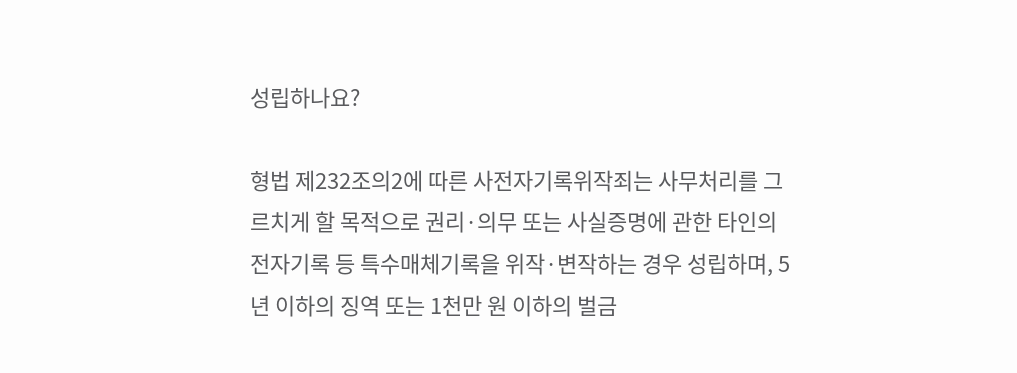성립하나요?

형법 제232조의2에 따른 사전자기록위작죄는 사무처리를 그르치게 할 목적으로 권리·의무 또는 사실증명에 관한 타인의 전자기록 등 특수매체기록을 위작·변작하는 경우 성립하며, 5년 이하의 징역 또는 1천만 원 이하의 벌금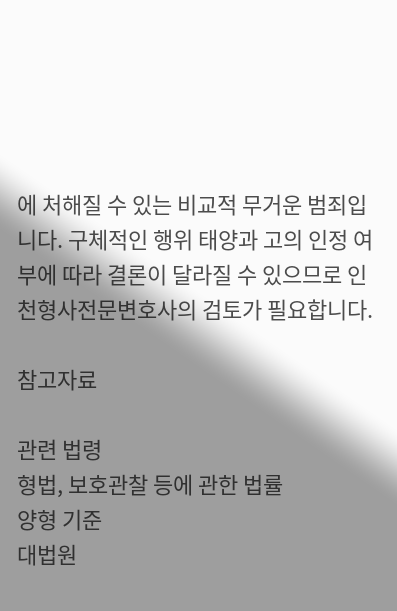에 처해질 수 있는 비교적 무거운 범죄입니다. 구체적인 행위 태양과 고의 인정 여부에 따라 결론이 달라질 수 있으므로 인천형사전문변호사의 검토가 필요합니다.

참고자료

관련 법령
형법, 보호관찰 등에 관한 법률
양형 기준
대법원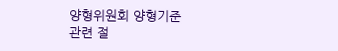양형위원회 양형기준
관련 절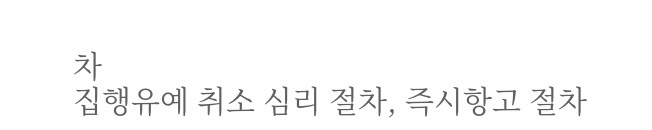차
집행유예 취소 심리 절차, 즉시항고 절차